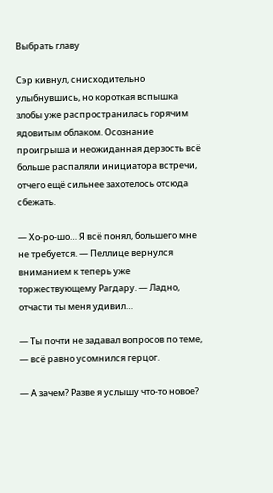Выбрать главу

Сэр кивнул, снисходительно улыбнувшись, но короткая вспышка злобы уже распространилась горячим ядовитым облаком. Осознание проигрыша и неожиданная дерзость всё больше распаляли инициатора встречи, отчего ещё сильнее захотелось отсюда сбежать.

— Хо-ро-шо… Я всё понял, большего мне не требуется. — Пеллице вернулся вниманием к теперь уже торжествующему Рагдару. — Ладно, отчасти ты меня удивил…

— Ты почти не задавал вопросов по теме, — всё равно усомнился герцог.

— А зачем? Разве я услышу что-то новое?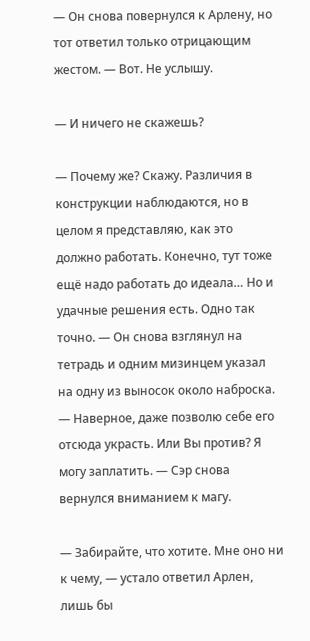— Он снова повернулся к Арлену, но тот ответил только отрицающим жестом. — Вот. Не услышу.

— И ничего не скажешь?

— Почему же? Скажу. Различия в конструкции наблюдаются, но в целом я представляю, как это должно работать. Конечно, тут тоже ещё надо работать до идеала… Но и удачные решения есть. Одно так точно. — Он снова взглянул на тетрадь и одним мизинцем указал на одну из выносок около наброска. — Наверное, даже позволю себе его отсюда украсть. Или Вы против? Я могу заплатить. — Сэр снова вернулся вниманием к магу.

— Забирайте, что хотите. Мне оно ни к чему, — устало ответил Арлен, лишь бы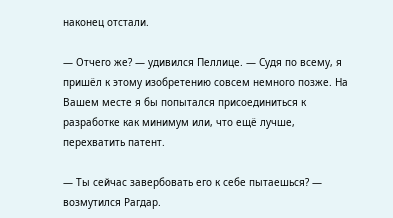наконец отстали.

— Отчего же? — удивился Пеллице. — Судя по всему, я пришёл к этому изобретению совсем немного позже. На Вашем месте я бы попытался присоединиться к разработке как минимум или, что ещё лучше, перехватить патент.

— Ты сейчас завербовать его к себе пытаешься? — возмутился Рагдар.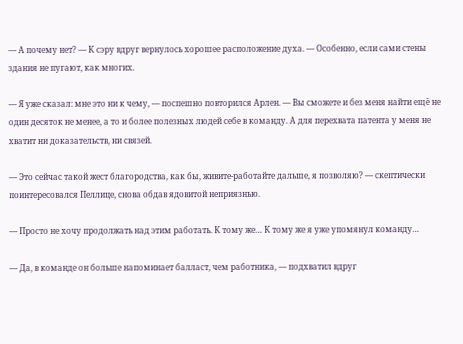— А почему нет? — К сэру вдруг вернулось хорошее расположение духа. — Особенно, если сами стены здания не пугают, как многих.

— Я уже сказал: мне это ни к чему, — поспешно повторился Арлен. — Вы сможете и без меня найти ещё не один десяток не менее, а то и более полезных людей себе в команду. А для перехвата патента у меня не хватит ни доказательств, ни связей.

— Это сейчас такой жест благородства, как бы, живите-работайте дальше, я позволяю? — скептически поинтересовался Пеллице, снова обдав ядовитой неприязнью.

— Просто не хочу продолжать над этим работать. К тому же… К тому же я уже упомянул команду…

— Да, в команде он больше напоминает балласт, чем работника, — подхватил вдруг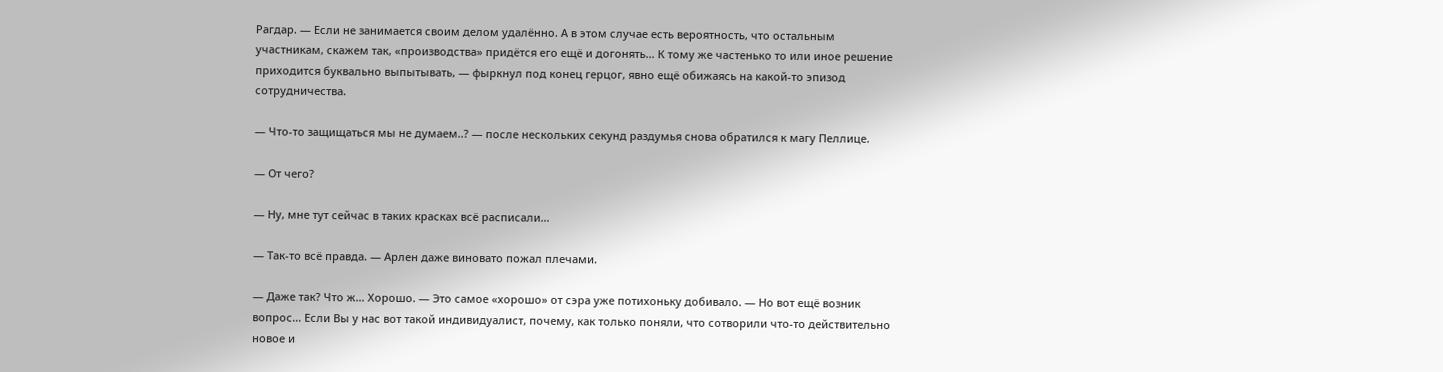Рагдар. — Если не занимается своим делом удалённо. А в этом случае есть вероятность, что остальным участникам, скажем так, «производства» придётся его ещё и догонять… К тому же частенько то или иное решение приходится буквально выпытывать, — фыркнул под конец герцог, явно ещё обижаясь на какой-то эпизод сотрудничества.

— Что-то защищаться мы не думаем..? — после нескольких секунд раздумья снова обратился к магу Пеллице.

— От чего?

— Ну, мне тут сейчас в таких красках всё расписали…

— Так-то всё правда. — Арлен даже виновато пожал плечами.

— Даже так? Что ж… Хорошо. — Это самое «хорошо» от сэра уже потихоньку добивало. — Но вот ещё возник вопрос… Если Вы у нас вот такой индивидуалист, почему, как только поняли, что сотворили что-то действительно новое и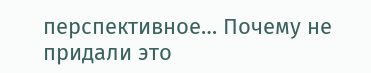перспективное… Почему не придали это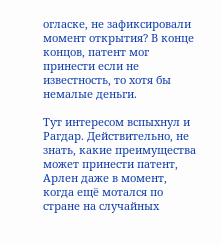огласке, не зафиксировали момент открытия? В конце концов, патент мог принести если не известность, то хотя бы немалые деньги.

Тут интересом вспыхнул и Рагдар. Действительно, не знать, какие преимущества может принести патент, Арлен даже в момент, когда ещё мотался по стране на случайных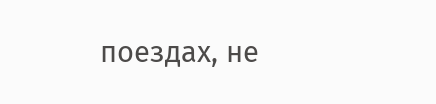поездах, не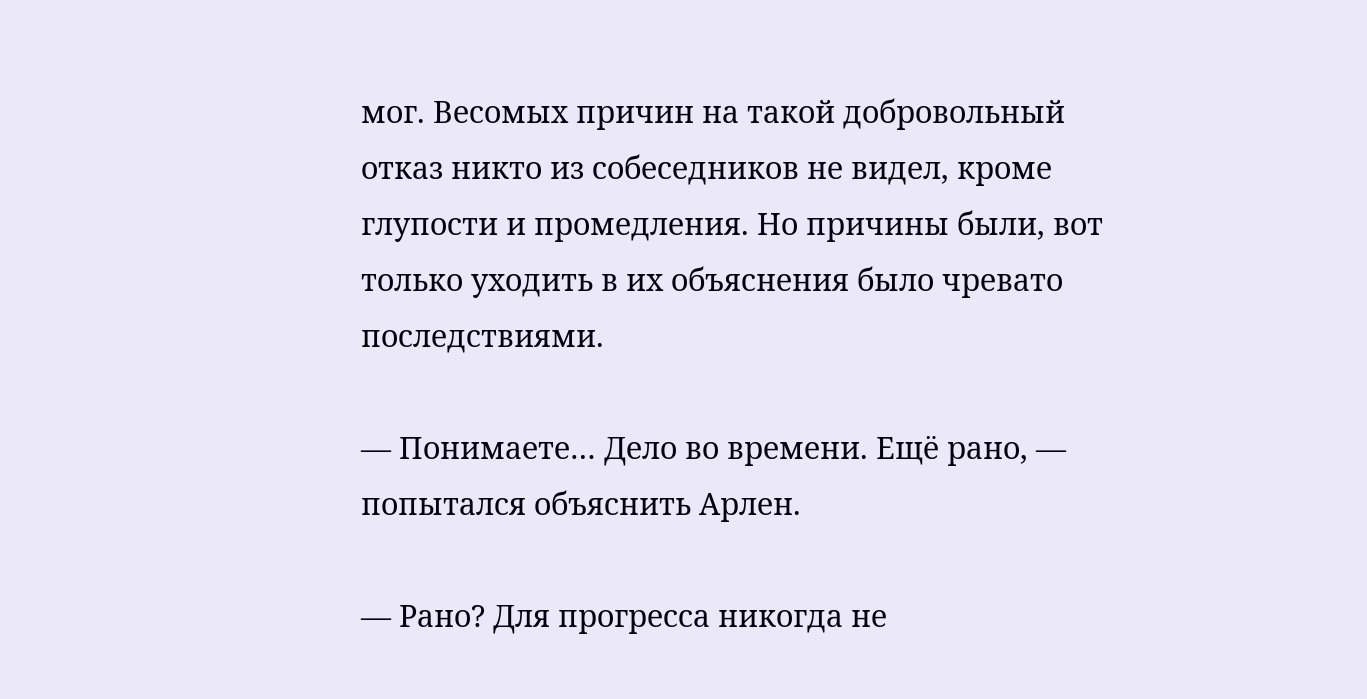мог. Весомых причин на такой добровольный отказ никто из собеседников не видел, кроме глупости и промедления. Но причины были, вот только уходить в их объяснения было чревато последствиями.

— Понимаете… Дело во времени. Ещё рано, — попытался объяснить Арлен.

— Рано? Для прогресса никогда не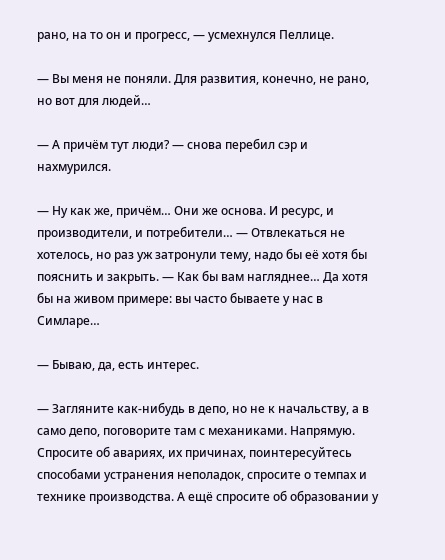рано, на то он и прогресс, — усмехнулся Пеллице.

— Вы меня не поняли. Для развития, конечно, не рано, но вот для людей…

— А причём тут люди? — снова перебил сэр и нахмурился.

— Ну как же, причём… Они же основа. И ресурс, и производители, и потребители… — Отвлекаться не хотелось, но раз уж затронули тему, надо бы её хотя бы пояснить и закрыть. — Как бы вам нагляднее… Да хотя бы на живом примере: вы часто бываете у нас в Симларе…

— Бываю, да, есть интерес.

— Загляните как-нибудь в депо, но не к начальству, а в само депо, поговорите там с механиками. Напрямую. Спросите об авариях, их причинах, поинтересуйтесь способами устранения неполадок, спросите о темпах и технике производства. А ещё спросите об образовании у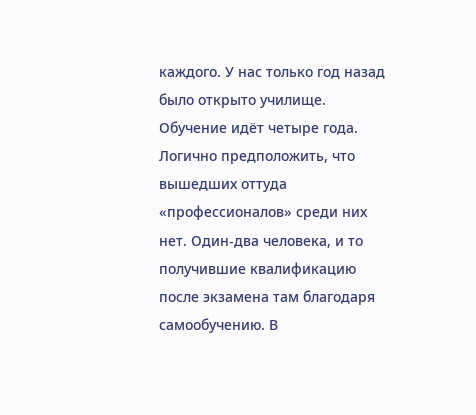каждого. У нас только год назад было открыто училище. Обучение идёт четыре года. Логично предположить, что вышедших оттуда «профессионалов» среди них нет. Один-два человека, и то получившие квалификацию после экзамена там благодаря самообучению. В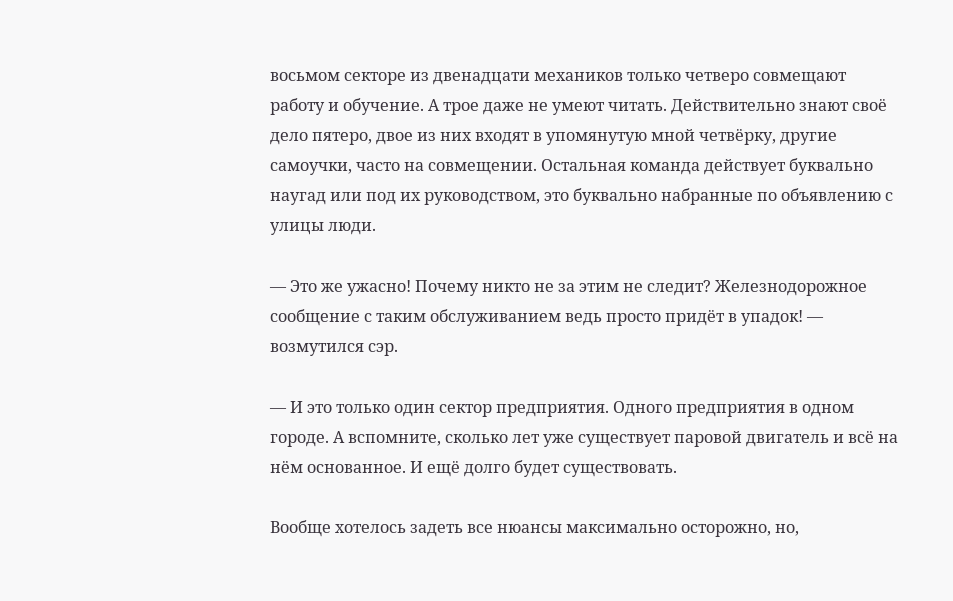восьмом секторе из двенадцати механиков только четверо совмещают работу и обучение. А трое даже не умеют читать. Действительно знают своё дело пятеро, двое из них входят в упомянутую мной четвёрку, другие самоучки, часто на совмещении. Остальная команда действует буквально наугад или под их руководством, это буквально набранные по объявлению с улицы люди.

— Это же ужасно! Почему никто не за этим не следит? Железнодорожное сообщение с таким обслуживанием ведь просто придёт в упадок! — возмутился сэр.

— И это только один сектор предприятия. Одного предприятия в одном городе. А вспомните, сколько лет уже существует паровой двигатель и всё на нём основанное. И ещё долго будет существовать.

Вообще хотелось задеть все нюансы максимально осторожно, но,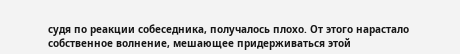судя по реакции собеседника, получалось плохо. От этого нарастало собственное волнение, мешающее придерживаться этой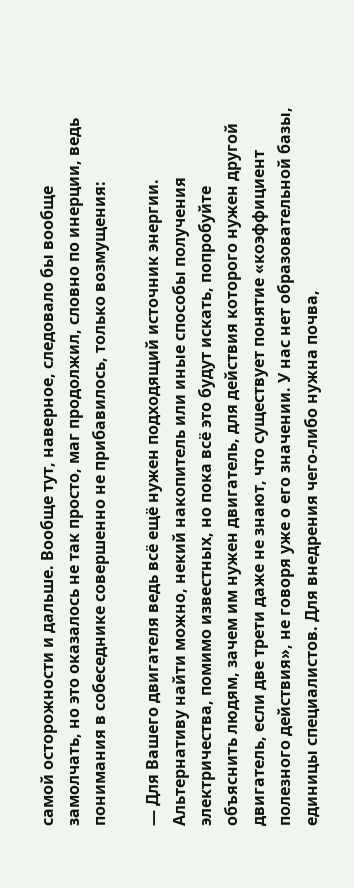самой осторожности и дальше. Вообще тут, наверное, следовало бы вообще замолчать, но это оказалось не так просто, маг продолжил, словно по инерции, ведь понимания в собеседнике совершенно не прибавилось, только возмущения:

— Для Вашего двигателя ведь всё ещё нужен подходящий источник энергии. Альтернативу найти можно, некий накопитель или иные способы получения электричества, помимо известных, но пока всё это будут искать, попробуйте объяснить людям, зачем им нужен двигатель, для действия которого нужен другой двигатель, если две трети даже не знают, что существует понятие «коэффициент полезного действия», не говоря уже о его значении. У нас нет образовательной базы, единицы специалистов. Для внедрения чего-либо нужна почва,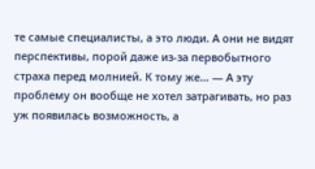те самые специалисты, а это люди. А они не видят перспективы, порой даже из-за первобытного страха перед молнией. К тому же… — А эту проблему он вообще не хотел затрагивать, но раз уж появилась возможность, а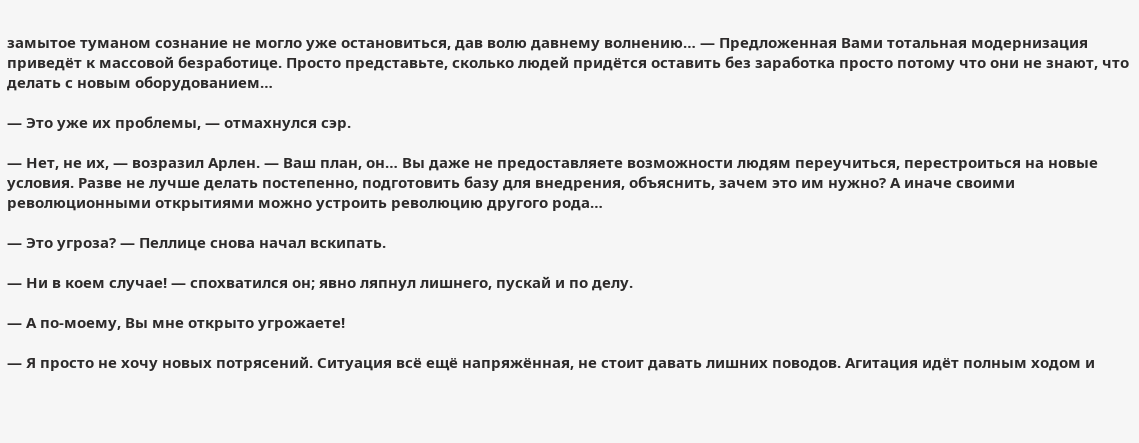замытое туманом сознание не могло уже остановиться, дав волю давнему волнению… — Предложенная Вами тотальная модернизация приведёт к массовой безработице. Просто представьте, сколько людей придётся оставить без заработка просто потому что они не знают, что делать с новым оборудованием…

— Это уже их проблемы, — отмахнулся сэр.

— Нет, не их, — возразил Арлен. — Ваш план, он… Вы даже не предоставляете возможности людям переучиться, перестроиться на новые условия. Разве не лучше делать постепенно, подготовить базу для внедрения, объяснить, зачем это им нужно? А иначе своими революционными открытиями можно устроить революцию другого рода…

— Это угроза? — Пеллице снова начал вскипать.

— Ни в коем случае! — спохватился он; явно ляпнул лишнего, пускай и по делу.

— А по-моему, Вы мне открыто угрожаете!

— Я просто не хочу новых потрясений. Ситуация всё ещё напряжённая, не стоит давать лишних поводов. Агитация идёт полным ходом и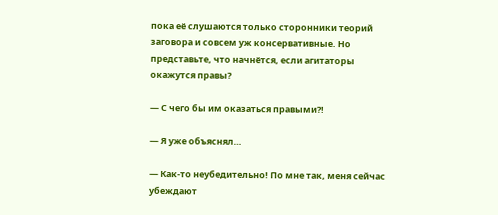пока её слушаются только сторонники теорий заговора и совсем уж консервативные. Но представьте, что начнётся, если агитаторы окажутся правы?

— С чего бы им оказаться правыми?!

— Я уже объяснял…

— Как-то неубедительно! По мне так, меня сейчас убеждают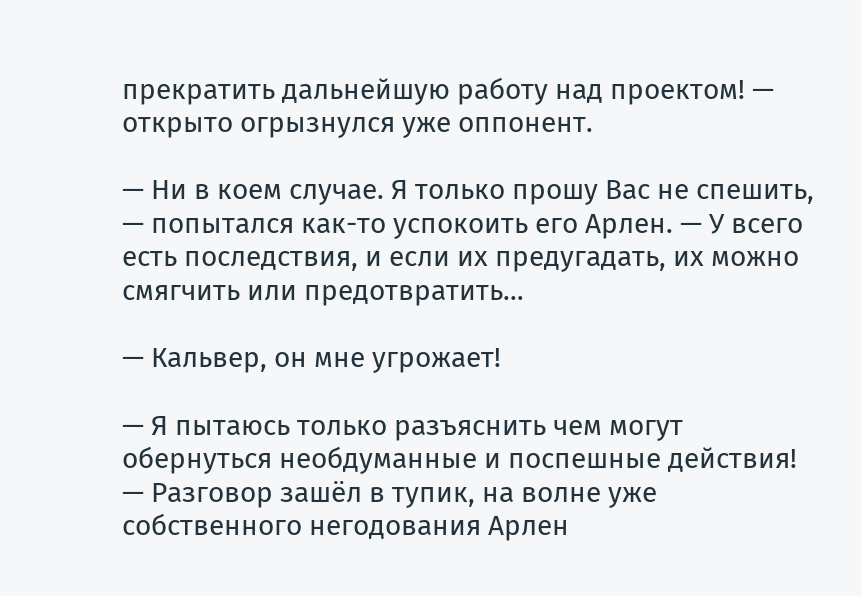прекратить дальнейшую работу над проектом! — открыто огрызнулся уже оппонент.

— Ни в коем случае. Я только прошу Вас не спешить, — попытался как-то успокоить его Арлен. — У всего есть последствия, и если их предугадать, их можно смягчить или предотвратить…

— Кальвер, он мне угрожает!

— Я пытаюсь только разъяснить чем могут обернуться необдуманные и поспешные действия! — Разговор зашёл в тупик, на волне уже собственного негодования Арлен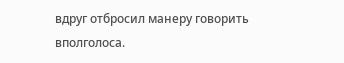вдруг отбросил манеру говорить вполголоса.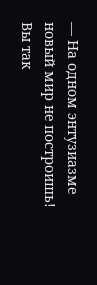— На одном энтузиазме новый мир не построишь! Вы так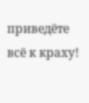приведёте всё к краху!